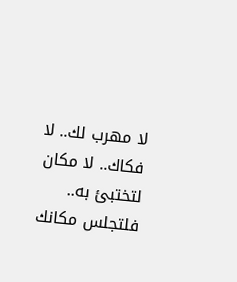لا مهرب لك.. لا فكاك.. لا مكان لتختبئ به.. فلتجلس مكانك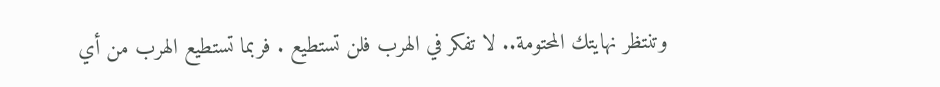وتنتظر نهايتك المحتومة.. لا تفكر في الهرب فلن تستطيع . فربما تستطيع الهرب من أي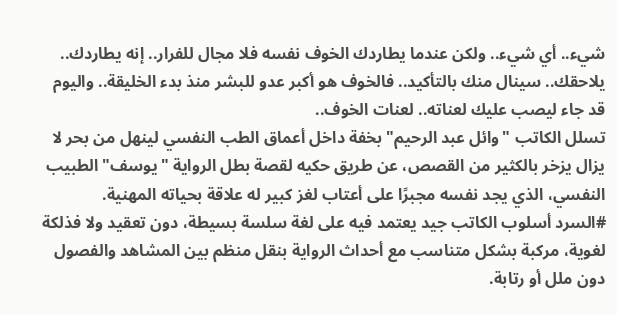شيء.. أي شيء.. ولكن عندما يطاردك الخوف نفسه فلا مجال للفرار.. إنه يطاردك.. يلاحقك.. سينال منك بالتأكيد.. فالخوف هو أكبر عدو للبشر منذ بدء الخليقة.. واليوم قد جاء ليصب عليك لعناته.. لعنات الخوف..
تسلل الكاتب "وائل عبد الرحيم" بخفة داخل أعماق الطب النفسي لينهل من بحر لا يزال يزخر بالكثير من القصص، عن طريق حكيه لقصة بطل الرواية "يوسف" الطبيب النفسي، الذي يجد نفسه مجبرًا على أعتاب لغز كبير له علاقة بحياته المهنية.
#السرد أسلوب الكاتب جيد يعتمد فيه على لغة سلسة بسيطة، دون تعقيد ولا فذلكة لغوية، مركبة بشكل متناسب مع أحداث الرواية بنقل منظم بين المشاهد والفصول دون ملل أو رتابة.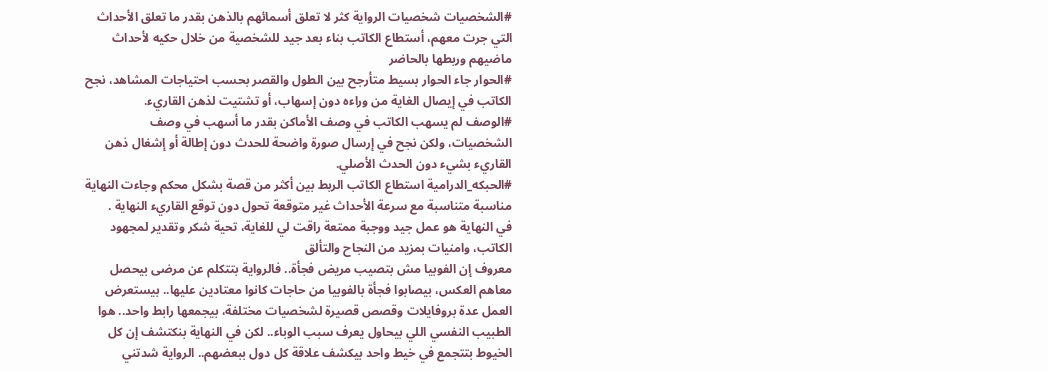#الشخصيات شخصيات الرواية كثر لا تعلق أسمائهم بالذهن بقدر ما تعلق الأحداث التي جرت معهم، أستطاع الكاتب بناء بعد جيد للشخصية من خلال حكيه لأحداث ماضيهم وربطها بالحاضر
#الحوار جاء الحوار بسيط متأرجح بين الطول والقصر بحسب احتياجات المشاهد، نجح الكاتب في إيصال الغاية من وراءه دون إسهاب، أو تشتيت لذهن القاريء.
#الوصف لم يسهب الكاتب في وصف الأماكن بقدر ما أسهب في وصف الشخصيات، ولكن نجح في إرسال صورة واضحة للحدث دون إطالة أو إشغال ذهن القاريء بشيء دون الحدث الأصلي.
#الحبكه_الدرامية استطاع الكاتب الربط بين أكثر من قصة بشكل محكم وجاءت النهاية مناسبة متناسبة مع سرعة الأحداث غير متوقعة تحول دون توقع القاريء النهاية .
في النهاية هو عمل جيد ووجبة ممتعة راقت لي للغاية، تحية شكر وتقدير لمجهود الكاتب، وامنيات بمزيد من النجاح والتألق
معروف إن الفوبيا مش بتصيب مريض فجأة.. فالرواية بتتكلم عن مرضى بيحصل معاهم العكس، بيصابوا فجأة بالفوبيا من حاجات كانوا معتادين عليها.. بيستعرض العمل عدة بروفايلات وقصص قصيرة لشخصيات مختلفة، بيجمعها رابط واحد.. هوا الطبيب النفسي اللي بيحاول يعرف سبب الوباء.. لكن في النهاية بنكتشف إن كل الخيوط بتتجمع في خيط واحد بيكشف علاقة كل دول ببعضهم.. الرواية شدتني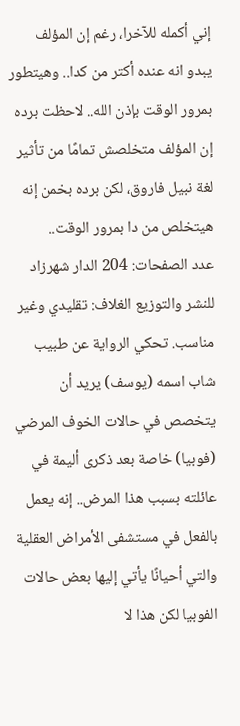إني أكمله للآخرا، رغم إن المؤلف يبدو انه عنده أكتر من كدا.. وهيتطور بمرور الوقت بإذن الله.. لاحظت برده إن المؤلف متخلصش تمامًا من تأثير لغة نبيل فاروق، لكن برده بخمن إنه هيتخلص من دا بمرور الوقت..
عدد الصفحات: 204 الدار شهرزاد للنشر والتوزيع الغلاف: تقليدي وغير مناسب. تحكي الرواية عن طبيب شاب اسمه (يوسف) يريد أن يتخصص في حالات الخوف المرضي (فوبيا) خاصة بعد ذكرى أليمة في عائلته بسبب هذا المرض.. إنه يعمل بالفعل في مستشفى الأمراض العقلية والتي أحيانًا يأتي إليها بعض حالات الفوبيا لكن هذا لا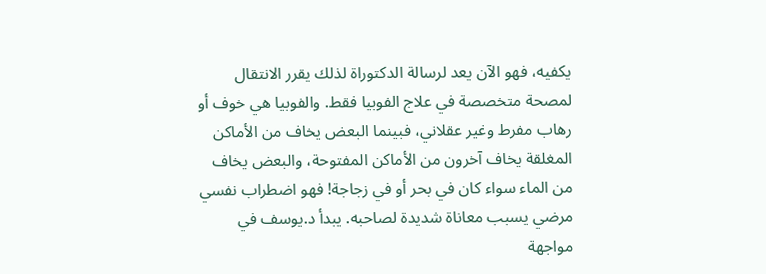يكفيه، فهو الآن يعد لرسالة الدكتوراة لذلك يقرر الانتقال لمصحة متخصصة في علاج الفوبيا فقط. والفوبيا هي خوف أو رهاب مفرط وغير عقلاني، فبينما البعض يخاف من الأماكن المغلقة يخاف آخرون من الأماكن المفتوحة، والبعض يخاف من الماء سواء كان في بحر أو في زجاجة! فهو اضطراب نفسي مرضي يسبب معاناة شديدة لصاحبه. يبدأ د.يوسف في مواجهة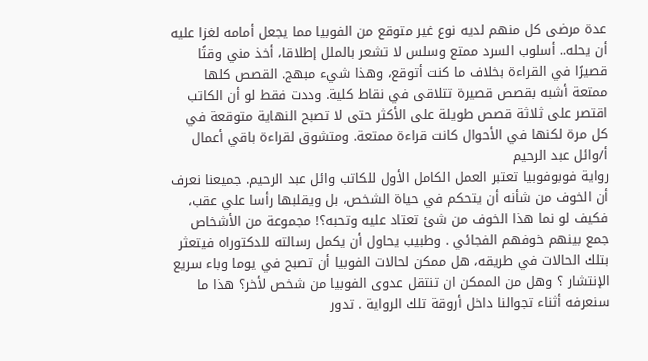عدة مرضى كل منهم لديه نوع غير متوقع من الفوبيا مما يجعل أمامه لغزا عليه أن يحله.. أسلوب السرد ممتع وسلس لا تشعر بالملل إطلاقا، أخذ مني وقتًا قصيرًا في القراءة بخلاف ما كنت أتوقع، وهذا شيء مبهج. القصص كلها ممتعة أشبه بقصص قصيرة تتلاقى في نقاط كلية. وددت فقط لو أن الكاتب اقتصر على ثلاثة قصص طويلة على الأكثر حتى لا تصبح النهاية متوقعة في كل مرة لكنها في الأحوال كانت قراءة ممتعة. ومتشوق لقراءة باقي أعمال أ/وائل عبد الرحيم
رواية فوبوفوبيا تعتبر العمل الكامل الأول للكاتب وائل عبد الرحيم. جميعنا نعرف أن الخوف من شأنه أن يتحكم في حياة الشخص، بل ويقلبها رأسا علي عقب، فكيف لو نما هذا الخوف من شئ تعتاد عليه وتحبه؟! مجموعة من الأشخاص جمع بينهم خوفهم الفجائي . وطبيب يحاول أن يكمل رسالته للدكتوراه فيتعثر بتلك الحالات في طريقه، هل ممكن لحالات الفوبيا أن تصبح في يوما وباء سريع الإنتشار ؟ وهل من الممكن ان تنتقل عدوى الفوبيا من شخص لأخر؟ هذا ما سنعرفه أثناء تجوالنا داخل أروقة تلك الرواية . تدور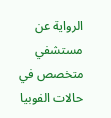الرواية عن مستشفي متخصص في حالات الفوبيا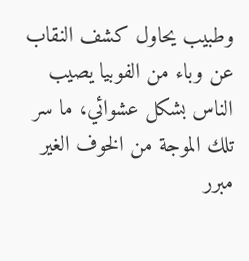وطبيب يحاول كشف النقاب عن وباء من الفوبيا يصيب الناس بشكل عشوائي، ما سر تلك الموجة من الخوف الغير مبرر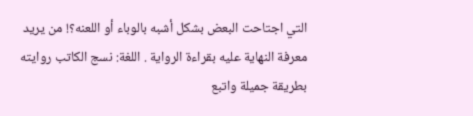التي اجتاحت البعض بشكل أشبه بالوباء أو اللعنه؟! من يريد معرفة النهاية عليه بقراءة الرواية . اللغة: نسج الكاتب روايته بطريقة جميلة واتبع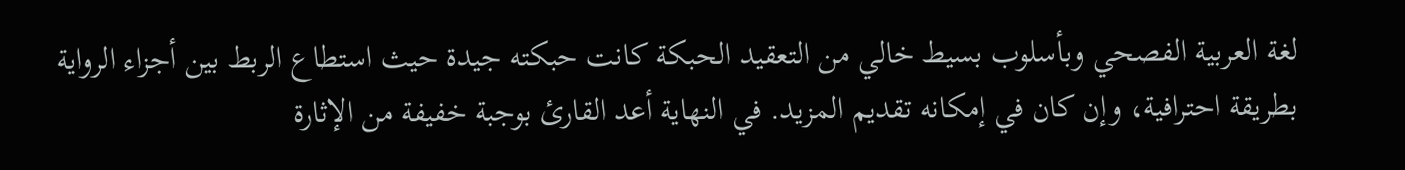لغة العربية الفصحي وبأسلوب بسيط خالي من التعقيد الحبكة كانت حبكته جيدة حيث استطاع الربط بين أجزاء الرواية بطريقة احترافية، وإن كان في إمكانه تقديم المزيد. في النهاية أعد القارئ بوجبة خفيفة من الإثارة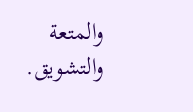والمتعة والتشويق.